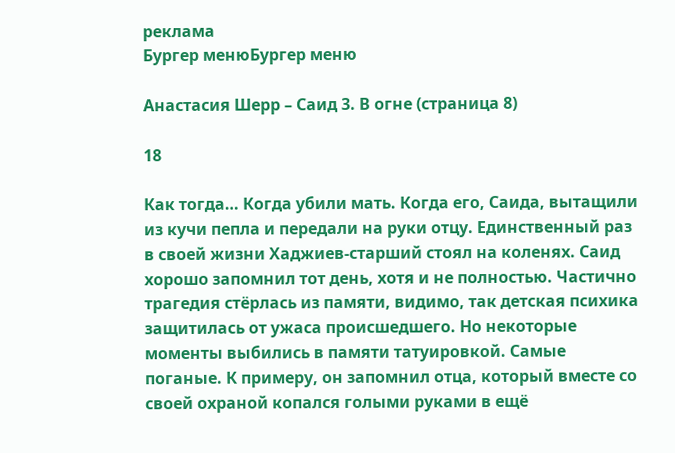реклама
Бургер менюБургер меню

Анастасия Шерр – Саид 3. В огне (страница 8)

18

Как тогда… Когда убили мать. Когда его, Саида, вытащили из кучи пепла и передали на руки отцу. Единственный раз в своей жизни Хаджиев-старший стоял на коленях. Саид хорошо запомнил тот день, хотя и не полностью. Частично трагедия стёрлась из памяти, видимо, так детская психика защитилась от ужаса происшедшего. Но некоторые моменты выбились в памяти татуировкой. Самые поганые. К примеру, он запомнил отца, который вместе со своей охраной копался голыми руками в ещё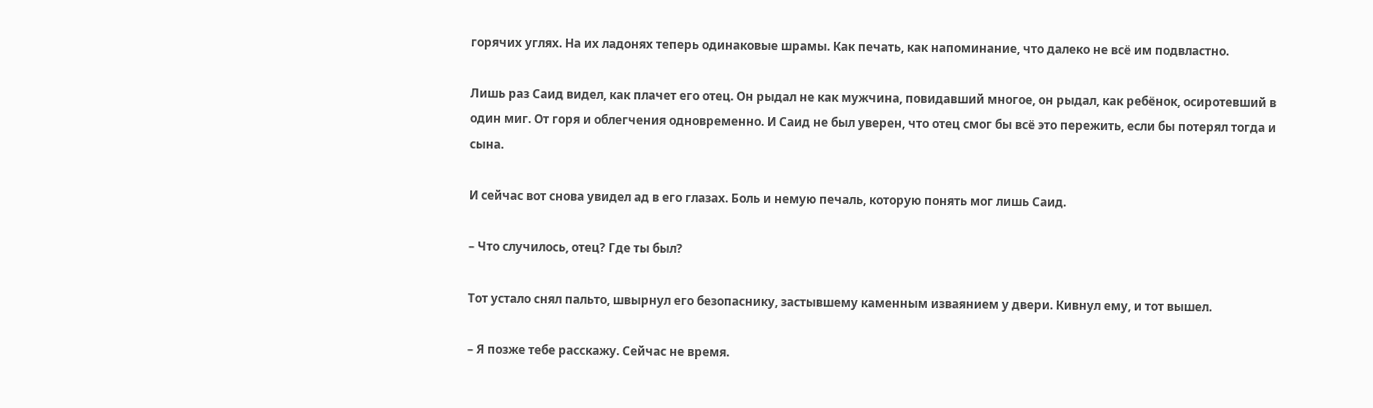горячих углях. На их ладонях теперь одинаковые шрамы. Как печать, как напоминание, что далеко не всё им подвластно.

Лишь раз Саид видел, как плачет его отец. Он рыдал не как мужчина, повидавший многое, он рыдал, как ребёнок, осиротевший в один миг. От горя и облегчения одновременно. И Саид не был уверен, что отец смог бы всё это пережить, если бы потерял тогда и сына.

И сейчас вот снова увидел ад в его глазах. Боль и немую печаль, которую понять мог лишь Саид.

– Что случилось, отец? Где ты был?

Тот устало снял пальто, швырнул его безопаснику, застывшему каменным изваянием у двери. Кивнул ему, и тот вышел.

– Я позже тебе расскажу. Сейчас не время.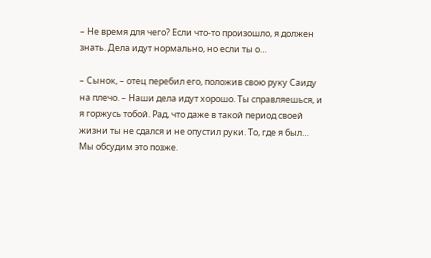– Не время для чего? Если что-то произошло, я должен знать. Дела идут нормально, но если ты о…

– Сынок, – отец перебил его, положив свою руку Саиду на плечо. – Наши дела идут хорошо. Ты справляешься, и я горжусь тобой. Рад, что даже в такой период своей жизни ты не сдался и не опустил руки. То, где я был… Мы обсудим это позже.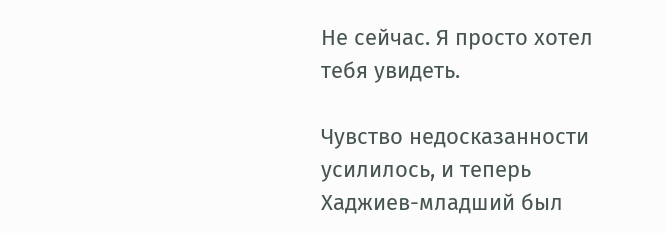Не сейчас. Я просто хотел тебя увидеть.

Чувство недосказанности усилилось, и теперь Хаджиев-младший был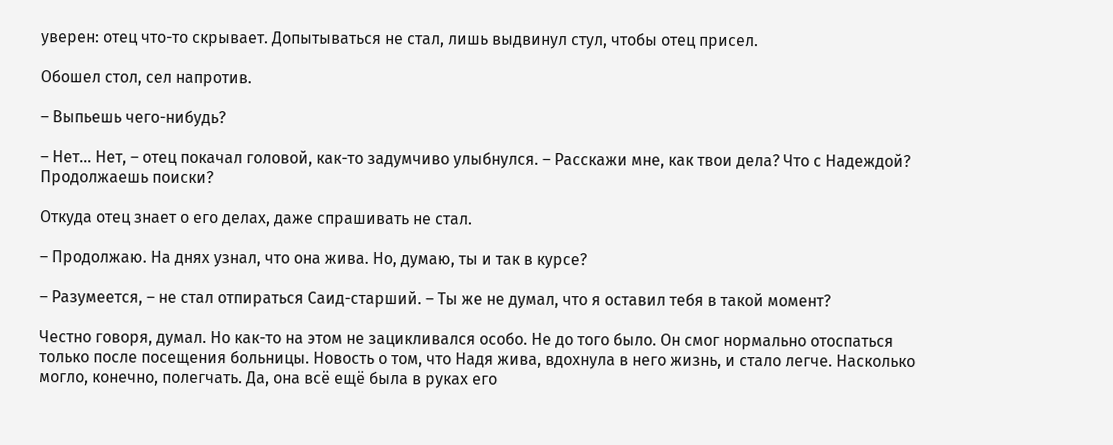уверен: отец что-то скрывает. Допытываться не стал, лишь выдвинул стул, чтобы отец присел.

Обошел стол, сел напротив.

– Выпьешь чего-нибудь?

– Нет… Нет, – отец покачал головой, как-то задумчиво улыбнулся. – Расскажи мне, как твои дела? Что с Надеждой? Продолжаешь поиски?

Откуда отец знает о его делах, даже спрашивать не стал.

– Продолжаю. На днях узнал, что она жива. Но, думаю, ты и так в курсе?

– Разумеется, – не стал отпираться Саид-старший. – Ты же не думал, что я оставил тебя в такой момент?

Честно говоря, думал. Но как-то на этом не зацикливался особо. Не до того было. Он смог нормально отоспаться только после посещения больницы. Новость о том, что Надя жива, вдохнула в него жизнь, и стало легче. Насколько могло, конечно, полегчать. Да, она всё ещё была в руках его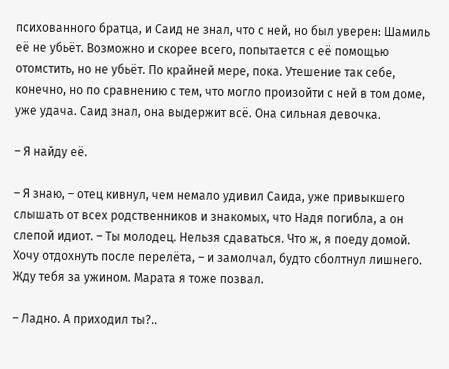психованного братца, и Саид не знал, что с ней, но был уверен: Шамиль её не убьёт. Возможно и скорее всего, попытается с её помощью отомстить, но не убьёт. По крайней мере, пока. Утешение так себе, конечно, но по сравнению с тем, что могло произойти с ней в том доме, уже удача. Саид знал, она выдержит всё. Она сильная девочка.

– Я найду её.

– Я знаю, – отец кивнул, чем немало удивил Саида, уже привыкшего слышать от всех родственников и знакомых, что Надя погибла, а он слепой идиот. – Ты молодец. Нельзя сдаваться. Что ж, я поеду домой. Хочу отдохнуть после перелёта, – и замолчал, будто сболтнул лишнего. Жду тебя за ужином. Марата я тоже позвал.

– Ладно. А приходил ты?..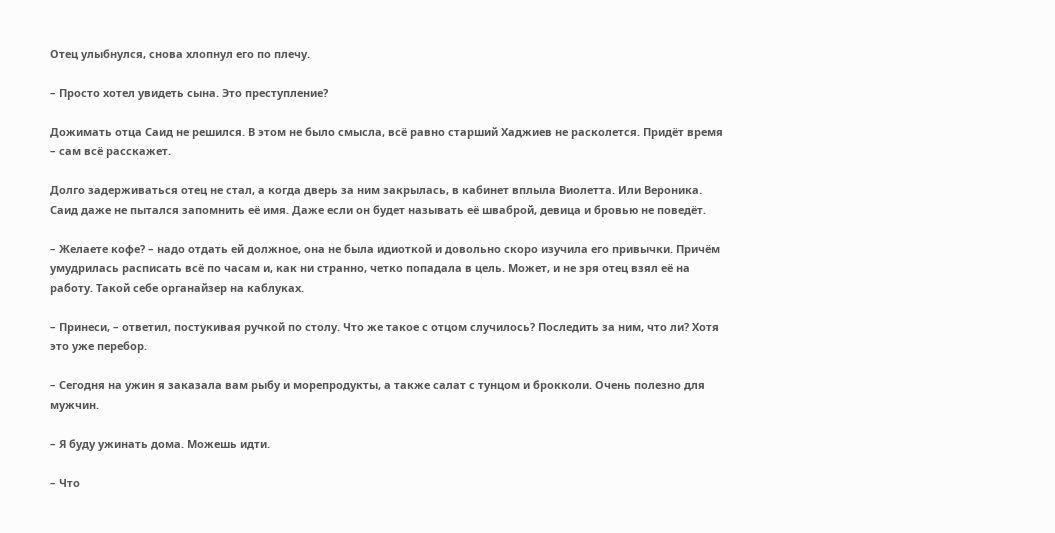Отец улыбнулся, снова хлопнул его по плечу.

– Просто хотел увидеть сына. Это преступление?

Дожимать отца Саид не решился. В этом не было смысла, всё равно старший Хаджиев не расколется. Придёт время – сам всё расскажет.

Долго задерживаться отец не стал, а когда дверь за ним закрылась, в кабинет вплыла Виолетта. Или Вероника. Саид даже не пытался запомнить её имя. Даже если он будет называть её шваброй, девица и бровью не поведёт.

– Желаете кофе? – надо отдать ей должное, она не была идиоткой и довольно скоро изучила его привычки. Причём умудрилась расписать всё по часам и, как ни странно, четко попадала в цель. Может, и не зря отец взял её на работу. Такой себе органайзер на каблуках.

– Принеси, – ответил, постукивая ручкой по столу. Что же такое с отцом случилось? Последить за ним, что ли? Хотя это уже перебор.

– Сегодня на ужин я заказала вам рыбу и морепродукты, а также салат с тунцом и брокколи. Очень полезно для мужчин.

– Я буду ужинать дома. Можешь идти.

– Что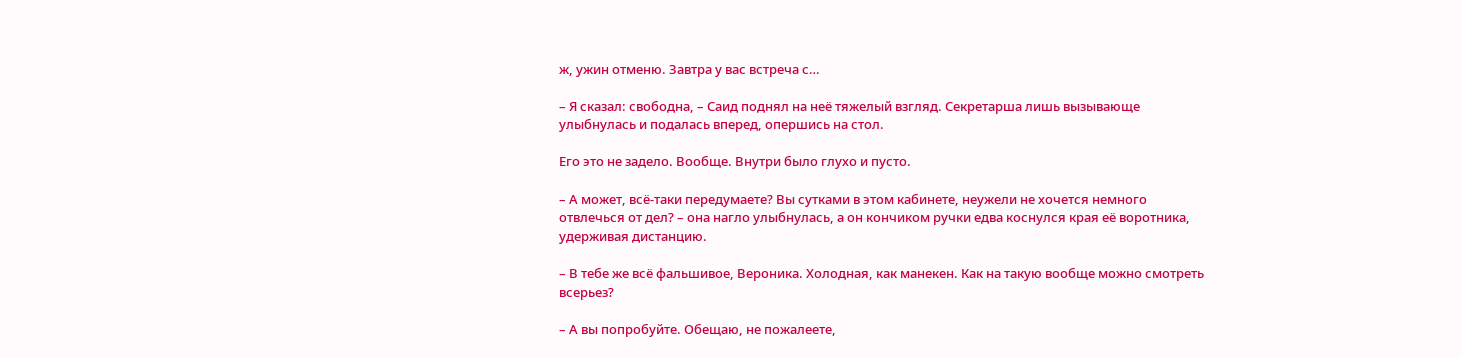ж, ужин отменю. Завтра у вас встреча с…

– Я сказал: свободна, – Саид поднял на неё тяжелый взгляд. Секретарша лишь вызывающе улыбнулась и подалась вперед, опершись на стол.

Его это не задело. Вообще. Внутри было глухо и пусто.

– А может, всё-таки передумаете? Вы сутками в этом кабинете, неужели не хочется немного отвлечься от дел? – она нагло улыбнулась, а он кончиком ручки едва коснулся края её воротника, удерживая дистанцию.

– В тебе же всё фальшивое, Вероника. Холодная, как манекен. Как на такую вообще можно смотреть всерьез?

– А вы попробуйте. Обещаю, не пожалеете,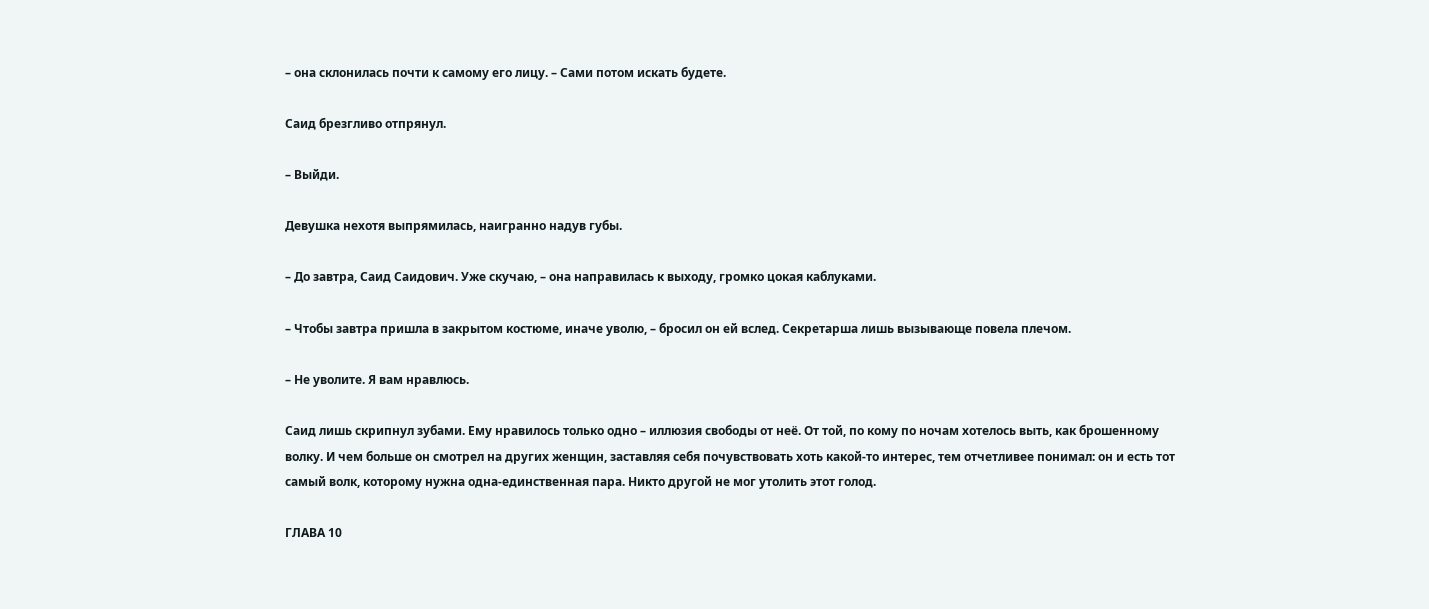– она склонилась почти к самому его лицу. – Сами потом искать будете.

Саид брезгливо отпрянул.

– Выйди.

Девушка нехотя выпрямилась, наигранно надув губы.

– До завтра, Саид Саидович. Уже скучаю, – она направилась к выходу, громко цокая каблуками.

– Чтобы завтра пришла в закрытом костюме, иначе уволю, – бросил он ей вслед. Секретарша лишь вызывающе повела плечом.

– Не уволите. Я вам нравлюсь.

Саид лишь скрипнул зубами. Ему нравилось только одно – иллюзия свободы от неё. От той, по кому по ночам хотелось выть, как брошенному волку. И чем больше он смотрел на других женщин, заставляя себя почувствовать хоть какой-то интерес, тем отчетливее понимал: он и есть тот самый волк, которому нужна одна-единственная пара. Никто другой не мог утолить этот голод.

ГЛАВА 10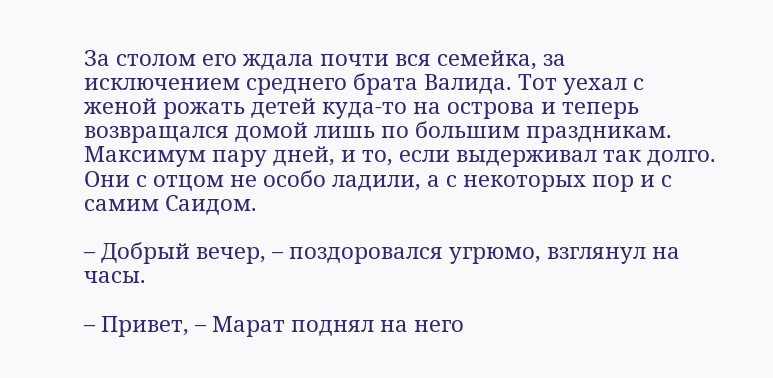За столом его ждала почти вся семейка, за исключением среднего брата Валида. Тот уехал с женой рожать детей куда-то на острова и теперь возвращался домой лишь по большим праздникам. Максимум пару дней, и то, если выдерживал так долго. Они с отцом не особо ладили, а с некоторых пор и с самим Саидом.

– Добрый вечер, – поздоровался угрюмо, взглянул на часы.

– Привет, – Марат поднял на него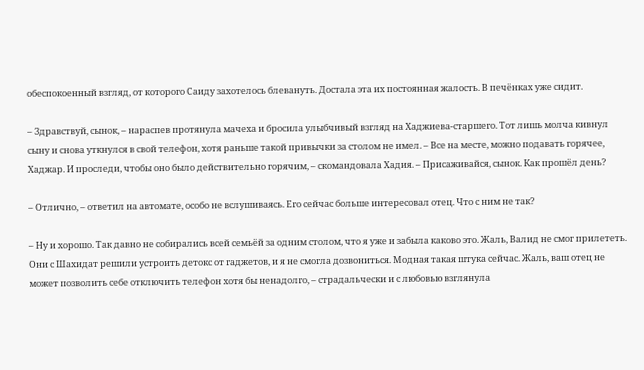обеспокоенный взгляд, от которого Саиду захотелось блевануть. Достала эта их постоянная жалость. В печёнках уже сидит.

– Здравствуй, сынок, – нараспев протянула мачеха и бросила улыбчивый взгляд на Хаджиева-старшего. Тот лишь молча кивнул сыну и снова уткнулся в свой телефон, хотя раньше такой привычки за столом не имел. – Все на месте, можно подавать горячее, Хаджар. И проследи, чтобы оно было действительно горячим, – скомандовала Хадия. – Присаживайся, сынок. Как прошёл день?

– Отлично, – ответил на автомате, особо не вслушиваясь. Его сейчас больше интересовал отец. Что с ним не так?

– Ну и хорошо. Так давно не собирались всей семьёй за одним столом, что я уже и забыла каково это. Жаль, Валид не смог прилететь. Они с Шахидат решили устроить детокс от гаджетов, и я не смогла дозвониться. Модная такая штука сейчас. Жаль, ваш отец не может позволить себе отключить телефон хотя бы ненадолго, – страдальчески и с любовью взглянула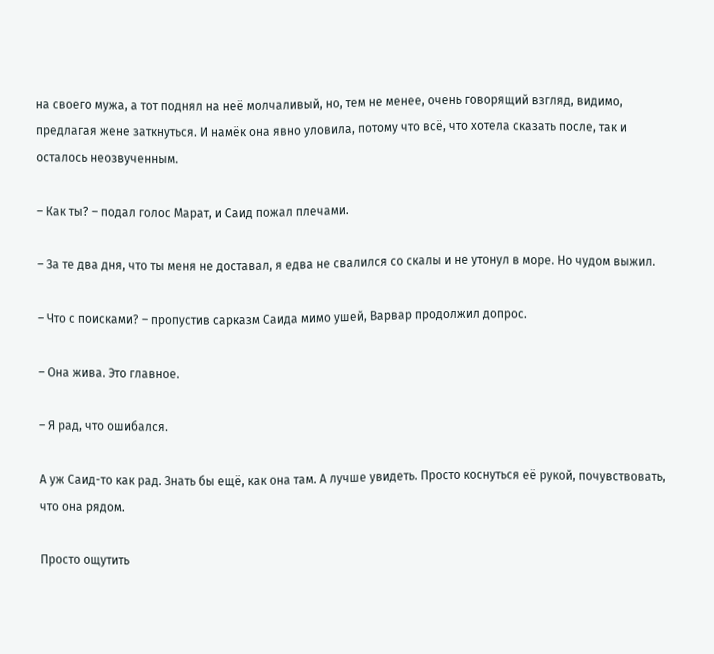на своего мужа, а тот поднял на неё молчаливый, но, тем не менее, очень говорящий взгляд, видимо, предлагая жене заткнуться. И намёк она явно уловила, потому что всё, что хотела сказать после, так и осталось неозвученным.

– Как ты? – подал голос Марат, и Саид пожал плечами.

– За те два дня, что ты меня не доставал, я едва не свалился со скалы и не утонул в море. Но чудом выжил.

– Что с поисками? – пропустив сарказм Саида мимо ушей, Варвар продолжил допрос.

– Она жива. Это главное.

– Я рад, что ошибался.

А уж Саид-то как рад. Знать бы ещё, как она там. А лучше увидеть. Просто коснуться её рукой, почувствовать, что она рядом.

Просто ощутить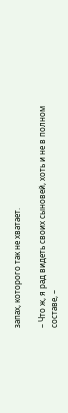запах, которого так не хватает.

– Что ж, я рад видеть своих сыновей, хоть и не в полном составе, –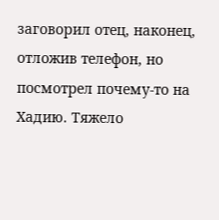заговорил отец, наконец, отложив телефон, но посмотрел почему-то на Хадию. Тяжело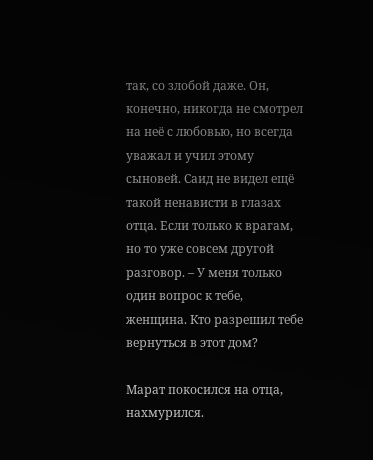так, со злобой даже. Он, конечно, никогда не смотрел на неё с любовью, но всегда уважал и учил этому сыновей. Саид не видел ещё такой ненависти в глазах отца. Если только к врагам, но то уже совсем другой разговор. – У меня только один вопрос к тебе, женщина. Кто разрешил тебе вернуться в этот дом?

Марат покосился на отца, нахмурился.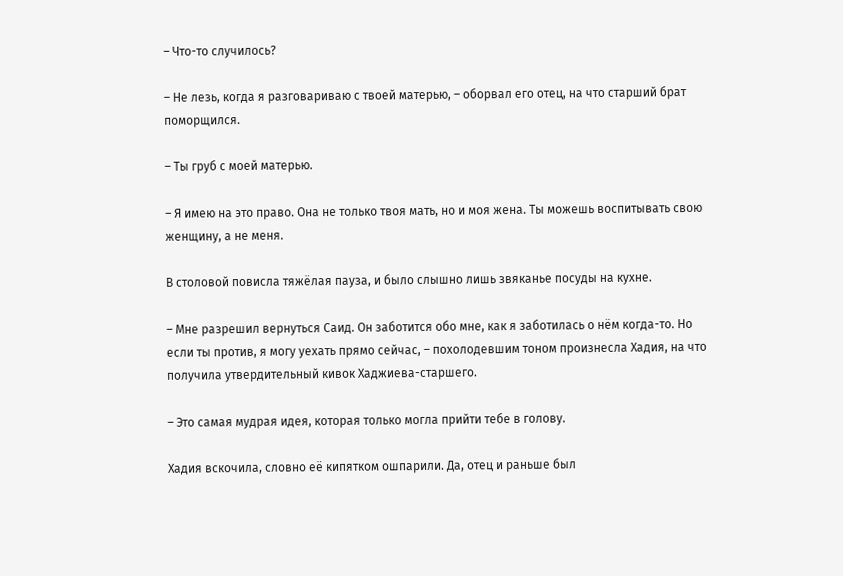– Что-то случилось?

– Не лезь, когда я разговариваю с твоей матерью, – оборвал его отец, на что старший брат поморщился.

– Ты груб с моей матерью.

– Я имею на это право. Она не только твоя мать, но и моя жена. Ты можешь воспитывать свою женщину, а не меня.

В столовой повисла тяжёлая пауза, и было слышно лишь звяканье посуды на кухне.

– Мне разрешил вернуться Саид. Он заботится обо мне, как я заботилась о нём когда-то. Но если ты против, я могу уехать прямо сейчас, – похолодевшим тоном произнесла Хадия, на что получила утвердительный кивок Хаджиева-старшего.

– Это самая мудрая идея, которая только могла прийти тебе в голову.

Хадия вскочила, словно её кипятком ошпарили. Да, отец и раньше был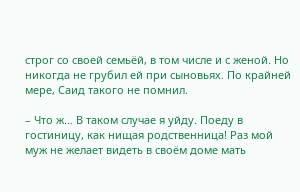строг со своей семьёй, в том числе и с женой. Но никогда не грубил ей при сыновьях. По крайней мере, Саид такого не помнил.

– Что ж… В таком случае я уйду. Поеду в гостиницу, как нищая родственница! Раз мой муж не желает видеть в своём доме мать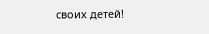своих детей!